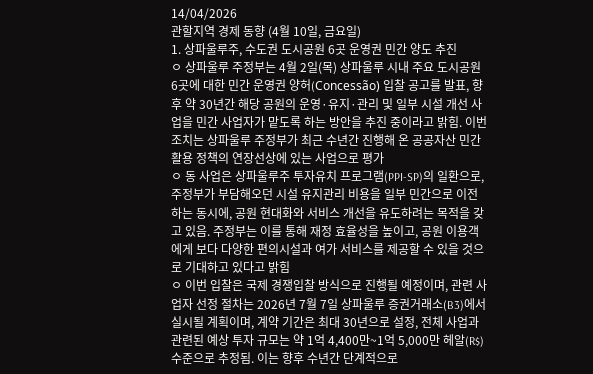14/04/2026
관할지역 경제 동향 (4월 10일, 금요일)
1. 상파울루주, 수도권 도시공원 6곳 운영권 민간 양도 추진
ㅇ 상파울루 주정부는 4월 2일(목) 상파울루 시내 주요 도시공원 6곳에 대한 민간 운영권 양허(Concessão) 입찰 공고를 발표, 향후 약 30년간 해당 공원의 운영·유지·관리 및 일부 시설 개선 사업을 민간 사업자가 맡도록 하는 방안을 추진 중이라고 밝힘. 이번 조치는 상파울루 주정부가 최근 수년간 진행해 온 공공자산 민간활용 정책의 연장선상에 있는 사업으로 평가
ㅇ 동 사업은 상파울루주 투자유치 프로그램(PPI-SP)의 일환으로, 주정부가 부담해오던 시설 유지관리 비용을 일부 민간으로 이전하는 동시에, 공원 현대화와 서비스 개선을 유도하려는 목적을 갖고 있음. 주정부는 이를 통해 재정 효율성을 높이고, 공원 이용객에게 보다 다양한 편의시설과 여가 서비스를 제공할 수 있을 것으로 기대하고 있다고 밝힘
ㅇ 이번 입찰은 국제 경쟁입찰 방식으로 진행될 예정이며, 관련 사업자 선정 절차는 2026년 7월 7일 상파울루 증권거래소(B3)에서 실시될 계획이며, 계약 기간은 최대 30년으로 설정, 전체 사업과 관련된 예상 투자 규모는 약 1억 4,400만~1억 5,000만 헤알(R$) 수준으로 추정됨. 이는 향후 수년간 단계적으로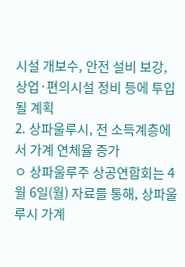시설 개보수, 안전 설비 보강, 상업·편의시설 정비 등에 투입될 계획
2. 상파울루시, 전 소득계층에서 가계 연체율 증가
ㅇ 상파울루주 상공연합회는 4월 6일(월) 자료를 통해, 상파울루시 가계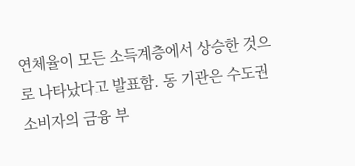연체율이 모든 소득계층에서 상승한 것으로 나타났다고 발표함. 동 기관은 수도권 소비자의 금융 부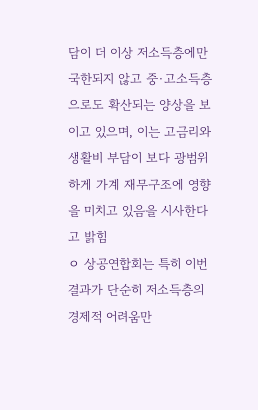담이 더 이상 저소득층에만 국한되지 않고 중·고소득층으로도 확산되는 양상을 보이고 있으며, 이는 고금리와 생활비 부담이 보다 광범위하게 가계 재무구조에 영향을 미치고 있음을 시사한다고 밝힘
ㅇ 상공연합회는 특히 이번 결과가 단순히 저소득층의 경제적 어려움만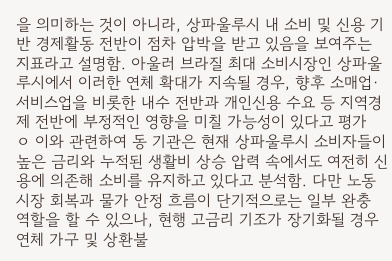을 의미하는 것이 아니라, 상파울루시 내 소비 및 신용 기반 경제활동 전반이 점차 압박을 받고 있음을 보여주는 지표라고 설명함. 아울러 브라질 최대 소비시장인 상파울루시에서 이러한 연체 확대가 지속될 경우, 향후 소매업·서비스업을 비롯한 내수 전반과 개인신용 수요 등 지역경제 전반에 부정적인 영향을 미칠 가능성이 있다고 평가
ㅇ 이와 관련하여 동 기관은 현재 상파울루시 소비자들이 높은 금리와 누적된 생활비 상승 압력 속에서도 여전히 신용에 의존해 소비를 유지하고 있다고 분석함. 다만 노동시장 회복과 물가 안정 흐름이 단기적으로는 일부 완충 역할을 할 수 있으나, 현행 고금리 기조가 장기화될 경우 연체 가구 및 상환불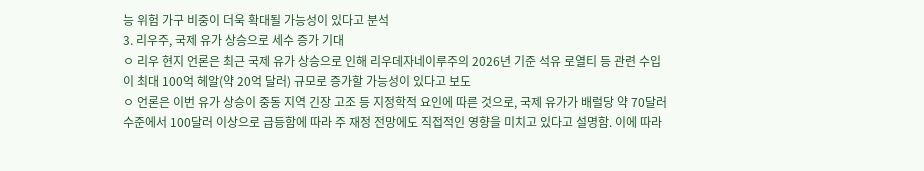능 위험 가구 비중이 더욱 확대될 가능성이 있다고 분석
3. 리우주, 국제 유가 상승으로 세수 증가 기대
ㅇ 리우 현지 언론은 최근 국제 유가 상승으로 인해 리우데자네이루주의 2026년 기준 석유 로열티 등 관련 수입이 최대 100억 헤알(약 20억 달러) 규모로 증가할 가능성이 있다고 보도
ㅇ 언론은 이번 유가 상승이 중동 지역 긴장 고조 등 지정학적 요인에 따른 것으로, 국제 유가가 배럴당 약 70달러 수준에서 100달러 이상으로 급등함에 따라 주 재정 전망에도 직접적인 영향을 미치고 있다고 설명함. 이에 따라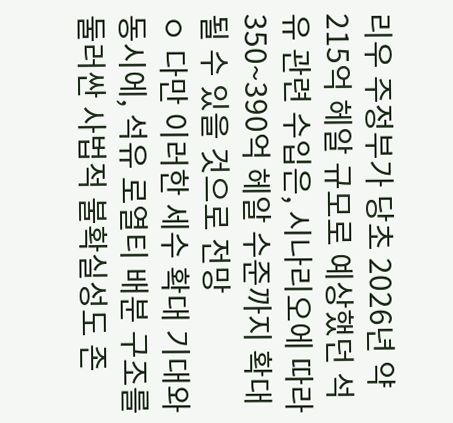리우 주정부가 당초 2026년 약 215억 헤알 규모로 예상했던 석유 관련 수입은, 시나리오에 따라 350~390억 헤알 수준까지 확대될 수 있을 것으로 전망
ㅇ 다만 이러한 세수 확대 기대와 동시에, 석유 로열티 배분 구조를 둘러싼 사법적 불확실성도 존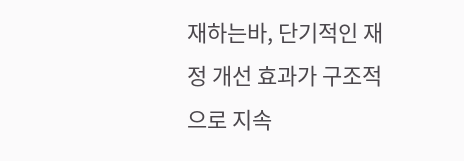재하는바, 단기적인 재정 개선 효과가 구조적으로 지속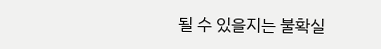될 수 있을지는 불확실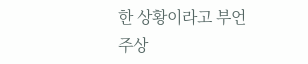한 상황이라고 부언
주상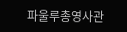파울루총영사관